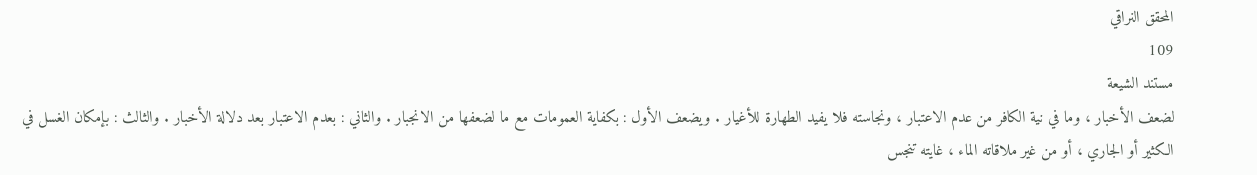المحقق النراقي
109
مستند الشيعة
لضعف الأخبار ، وما في نية الكافر من عدم الاعتبار ، ونجاسته فلا يفيد الطهارة للأغيار . ويضعف الأول : بكفاية العمومات مع ما لضعفها من الانجبار . والثاني : بعدم الاعتبار بعد دلالة الأخبار . والثالث : بإمكان الغسل في الكثير أو الجاري ، أو من غير ملاقاته الماء ، غايته تنجس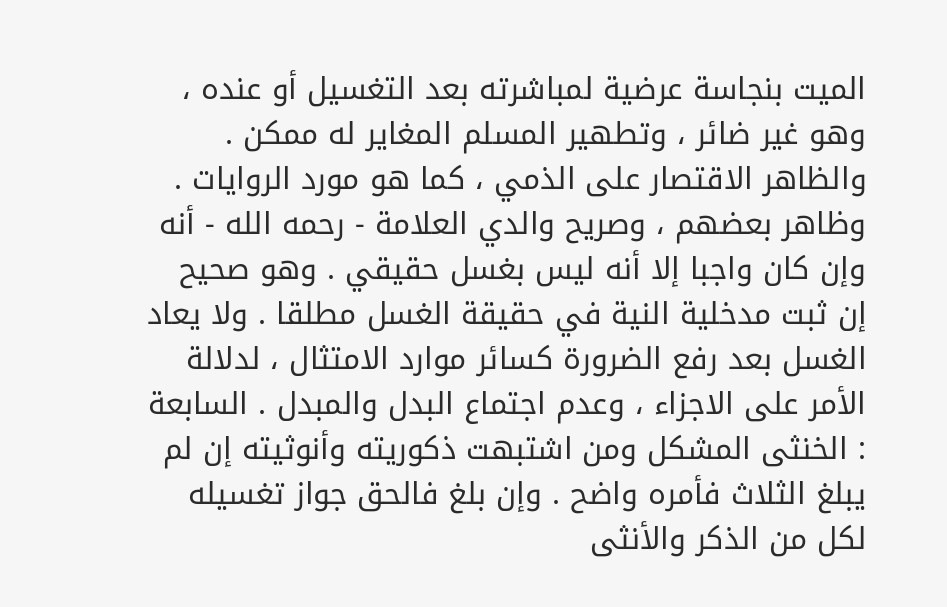الميت بنجاسة عرضية لمباشرته بعد التغسيل أو عنده ، وهو غير ضائر ، وتطهير المسلم المغاير له ممكن . والظاهر الاقتصار على الذمي ، كما هو مورد الروايات . وظاهر بعضهم ، وصريح والدي العلامة - رحمه الله - أنه وإن كان واجبا إلا أنه ليس بغسل حقيقي . وهو صحيح إن ثبت مدخلية النية في حقيقة الغسل مطلقا . ولا يعاد الغسل بعد رفع الضرورة كسائر موارد الامتثال ، لدلالة الأمر على الاجزاء ، وعدم اجتماع البدل والمبدل . السابعة : الخنثى المشكل ومن اشتبهت ذكوريته وأنوثيته إن لم يبلغ الثلاث فأمره واضح . وإن بلغ فالحق جواز تغسيله لكل من الذكر والأنثى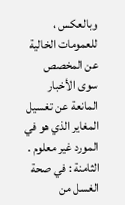وبالعكس ، للعمومات الخالية عن المخصص سوى الأخبار المانعة عن تغسيل المغاير الذي هو في المورد غير معلوم . الثامنة : في صحة الغسل من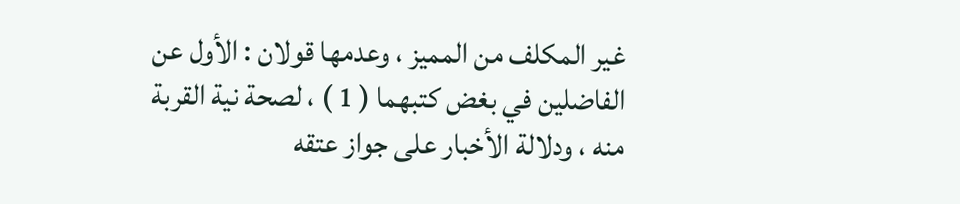غير المكلف من المميز ، وعدمها قولان : الأول عن الفاضلين في بغض كتبهما ( 1 ) ، لصحة نية القربة منه ، ودلالة الأخبار على جواز عتقه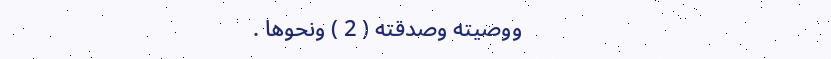ووصيته وصدقته ( 2 ) ونحوها .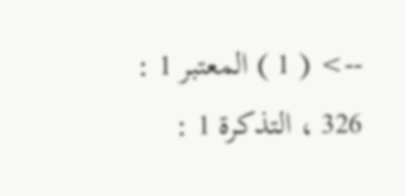--> ( 1 ) المعتبر 1 : 326 ، التذكرة 1 :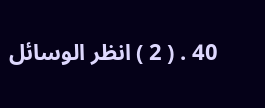40 . ( 2 ) انظر الوسائل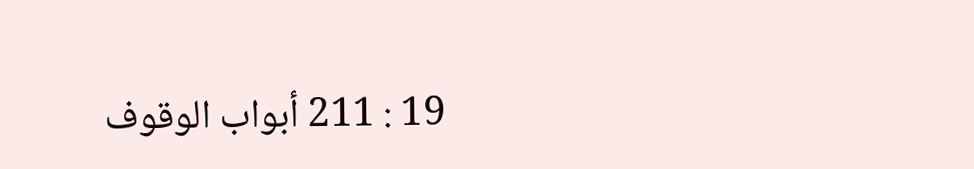19 : 211 أبواب الوقوف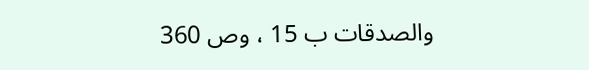والصدقات ب 15 ، وص 360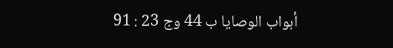أبواب الوصايا ب 44 وج 23 : 91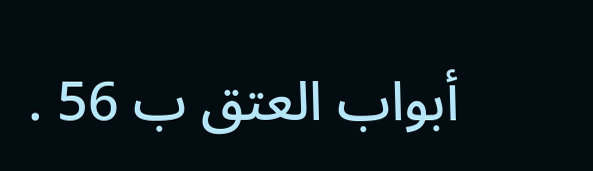أبواب العتق ب 56 .